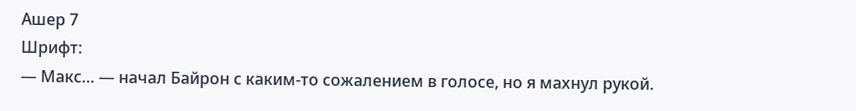Ашер 7
Шрифт:
— Макс… — начал Байрон с каким-то сожалением в голосе, но я махнул рукой.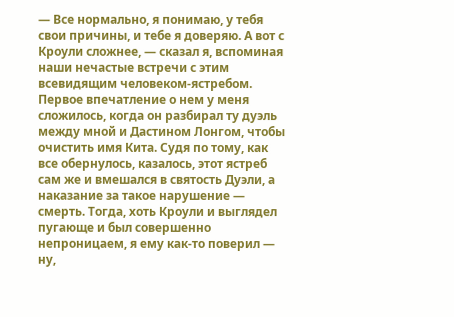— Все нормально, я понимаю, у тебя свои причины, и тебе я доверяю. А вот с Кроули сложнее, — сказал я, вспоминая наши нечастые встречи с этим всевидящим человеком-ястребом. Первое впечатление о нем у меня сложилось, когда он разбирал ту дуэль между мной и Дастином Лонгом, чтобы очистить имя Кита. Судя по тому, как все обернулось, казалось, этот ястреб сам же и вмешался в святость Дуэли, а наказание за такое нарушение — смерть. Тогда, хоть Кроули и выглядел пугающе и был совершенно непроницаем, я ему как-то поверил — ну,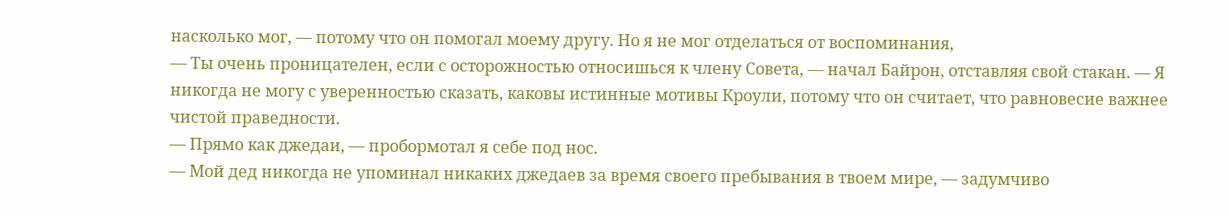насколько мог, — потому что он помогал моему другу. Но я не мог отделаться от воспоминания,
— Ты очень проницателен, если с осторожностью относишься к члену Совета, — начал Байрон, отставляя свой стакан. — Я никогда не могу с уверенностью сказать, каковы истинные мотивы Кроули, потому что он считает, что равновесие важнее чистой праведности.
— Прямо как джедаи, — пробормотал я себе под нос.
— Мой дед никогда не упоминал никаких джедаев за время своего пребывания в твоем мире, — задумчиво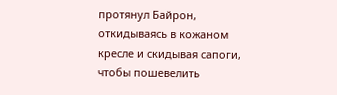протянул Байрон, откидываясь в кожаном кресле и скидывая сапоги, чтобы пошевелить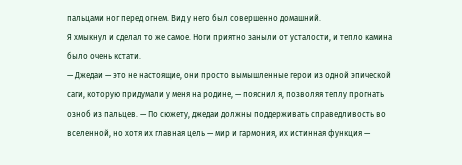пальцами ног перед огнем. Вид у него был совершенно домашний.
Я хмыкнул и сделал то же самое. Ноги приятно заныли от усталости, и тепло камина было очень кстати.
— Джедаи — это не настоящие, они просто вымышленные герои из одной эпической саги, которую придумали у меня на родине, — пояснил я, позволяя теплу прогнать озноб из пальцев. — По сюжету, джедаи должны поддерживать справедливость во вселенной, но хотя их главная цель — мир и гармония, их истинная функция —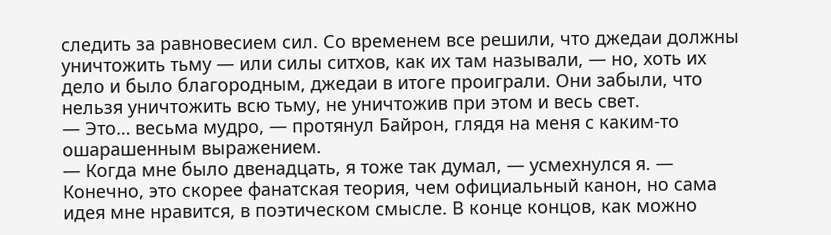следить за равновесием сил. Со временем все решили, что джедаи должны уничтожить тьму — или силы ситхов, как их там называли, — но, хоть их дело и было благородным, джедаи в итоге проиграли. Они забыли, что нельзя уничтожить всю тьму, не уничтожив при этом и весь свет.
— Это… весьма мудро, — протянул Байрон, глядя на меня с каким-то ошарашенным выражением.
— Когда мне было двенадцать, я тоже так думал, — усмехнулся я. — Конечно, это скорее фанатская теория, чем официальный канон, но сама идея мне нравится, в поэтическом смысле. В конце концов, как можно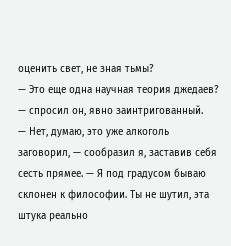оценить свет, не зная тьмы?
— Это еще одна научная теория джедаев? — спросил он, явно заинтригованный.
— Нет, думаю, это уже алкоголь заговорил, — сообразил я, заставив себя сесть прямее. — Я под градусом бываю склонен к философии. Ты не шутил, эта штука реально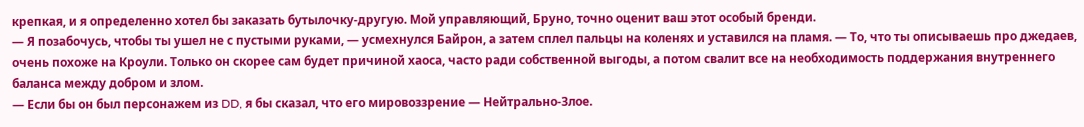крепкая, и я определенно хотел бы заказать бутылочку-другую. Мой управляющий, Бруно, точно оценит ваш этот особый бренди.
— Я позабочусь, чтобы ты ушел не с пустыми руками, — усмехнулся Байрон, а затем сплел пальцы на коленях и уставился на пламя. — То, что ты описываешь про джедаев, очень похоже на Кроули. Только он скорее сам будет причиной хаоса, часто ради собственной выгоды, а потом свалит все на необходимость поддержания внутреннего баланса между добром и злом.
— Если бы он был персонажем из DD, я бы сказал, что его мировоззрение — Нейтрально-Злое.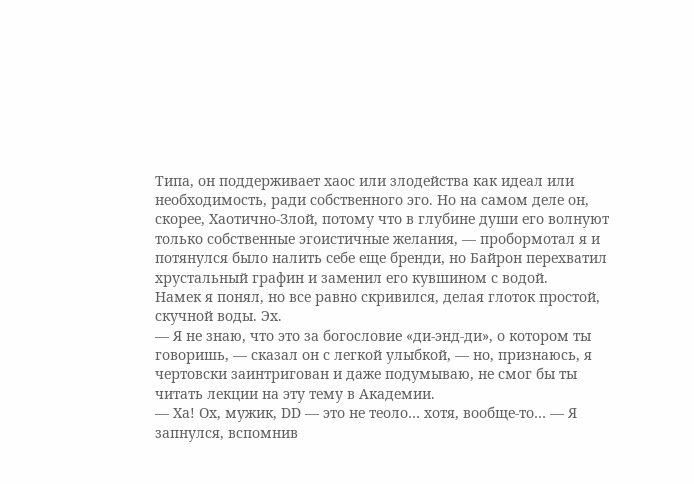Типа, он поддерживает хаос или злодейства как идеал или необходимость, ради собственного эго. Но на самом деле он, скорее, Хаотично-Злой, потому что в глубине души его волнуют только собственные эгоистичные желания, — пробормотал я и потянулся было налить себе еще бренди, но Байрон перехватил хрустальный графин и заменил его кувшином с водой.
Намек я понял, но все равно скривился, делая глоток простой, скучной воды. Эх.
— Я не знаю, что это за богословие «ди-энд-ди», о котором ты говоришь, — сказал он с легкой улыбкой, — но, признаюсь, я чертовски заинтригован и даже подумываю, не смог бы ты читать лекции на эту тему в Академии.
— Ха! Ох, мужик, DD — это не теоло… хотя, вообще-то… — Я запнулся, вспомнив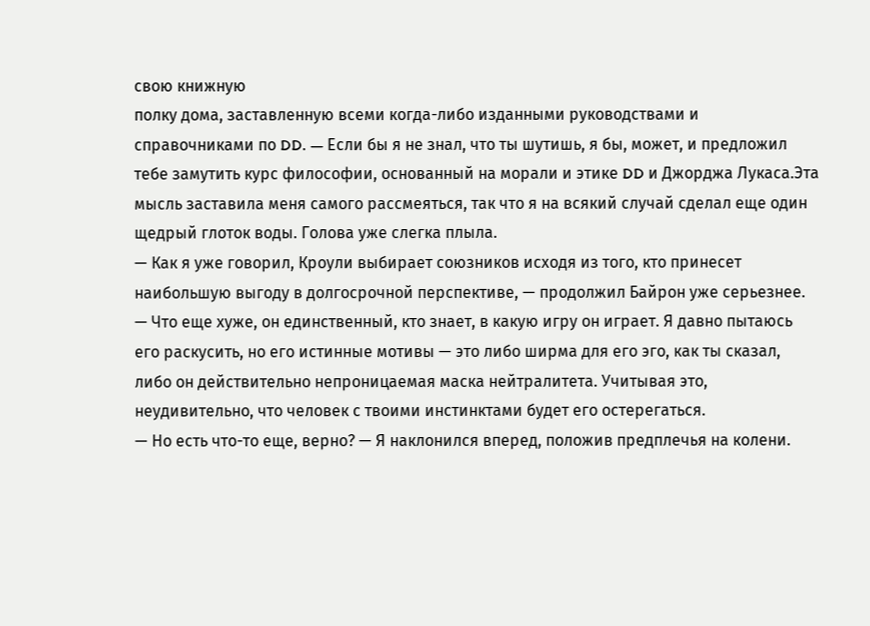свою книжную
полку дома, заставленную всеми когда-либо изданными руководствами и справочниками по DD. — Если бы я не знал, что ты шутишь, я бы, может, и предложил тебе замутить курс философии, основанный на морали и этике DD и Джорджа Лукаса.Эта мысль заставила меня самого рассмеяться, так что я на всякий случай сделал еще один щедрый глоток воды. Голова уже слегка плыла.
— Как я уже говорил, Кроули выбирает союзников исходя из того, кто принесет наибольшую выгоду в долгосрочной перспективе, — продолжил Байрон уже серьезнее. — Что еще хуже, он единственный, кто знает, в какую игру он играет. Я давно пытаюсь его раскусить, но его истинные мотивы — это либо ширма для его эго, как ты сказал, либо он действительно непроницаемая маска нейтралитета. Учитывая это, неудивительно, что человек с твоими инстинктами будет его остерегаться.
— Но есть что-то еще, верно? — Я наклонился вперед, положив предплечья на колени.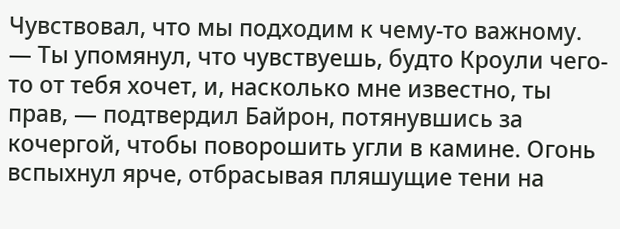Чувствовал, что мы подходим к чему-то важному.
— Ты упомянул, что чувствуешь, будто Кроули чего-то от тебя хочет, и, насколько мне известно, ты прав, — подтвердил Байрон, потянувшись за кочергой, чтобы поворошить угли в камине. Огонь вспыхнул ярче, отбрасывая пляшущие тени на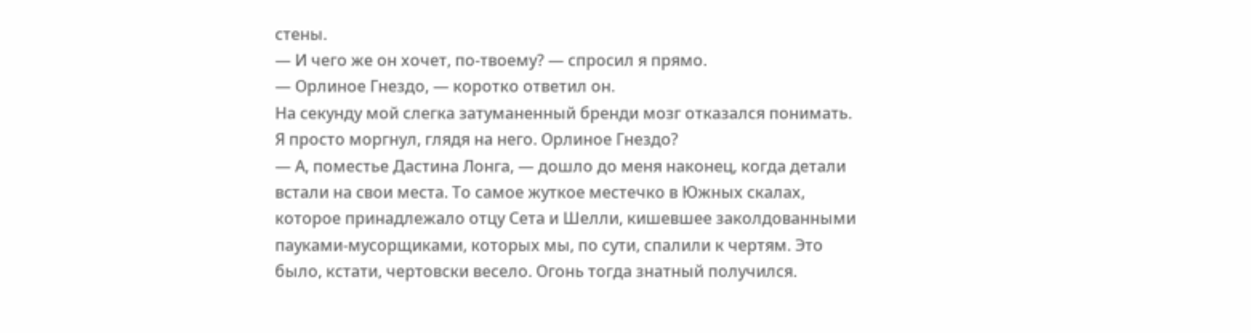стены.
— И чего же он хочет, по-твоему? — спросил я прямо.
— Орлиное Гнездо, — коротко ответил он.
На секунду мой слегка затуманенный бренди мозг отказался понимать. Я просто моргнул, глядя на него. Орлиное Гнездо?
— А, поместье Дастина Лонга, — дошло до меня наконец, когда детали встали на свои места. То самое жуткое местечко в Южных скалах, которое принадлежало отцу Сета и Шелли, кишевшее заколдованными пауками-мусорщиками, которых мы, по сути, спалили к чертям. Это было, кстати, чертовски весело. Огонь тогда знатный получился.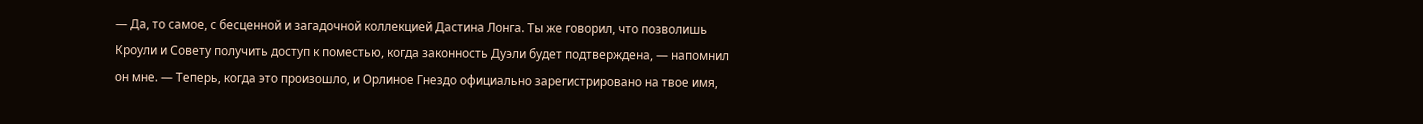— Да, то самое, с бесценной и загадочной коллекцией Дастина Лонга. Ты же говорил, что позволишь Кроули и Совету получить доступ к поместью, когда законность Дуэли будет подтверждена, — напомнил он мне. — Теперь, когда это произошло, и Орлиное Гнездо официально зарегистрировано на твое имя,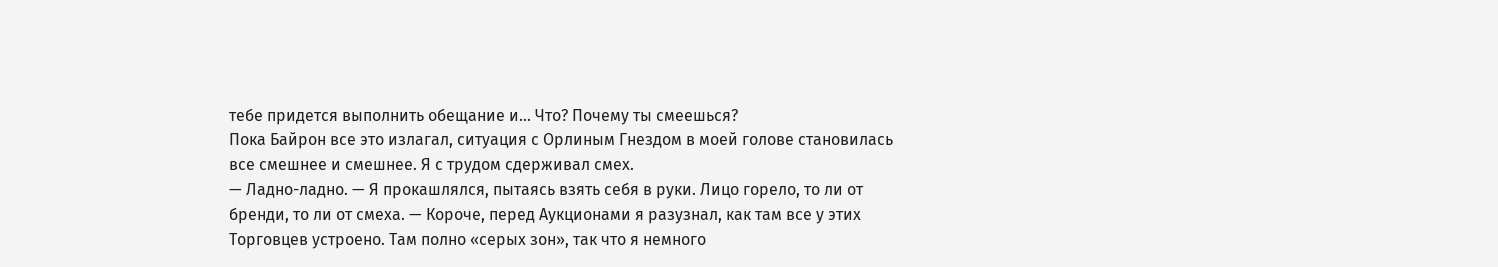тебе придется выполнить обещание и… Что? Почему ты смеешься?
Пока Байрон все это излагал, ситуация с Орлиным Гнездом в моей голове становилась все смешнее и смешнее. Я с трудом сдерживал смех.
— Ладно-ладно. — Я прокашлялся, пытаясь взять себя в руки. Лицо горело, то ли от бренди, то ли от смеха. — Короче, перед Аукционами я разузнал, как там все у этих Торговцев устроено. Там полно «серых зон», так что я немного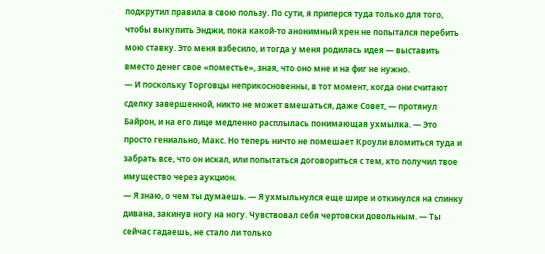подкрутил правила в свою пользу. По сути, я приперся туда только для того, чтобы выкупить Энджи, пока какой-то анонимный хрен не попытался перебить мою ставку. Это меня взбесило, и тогда у меня родилась идея — выставить вместо денег свое «поместье», зная, что оно мне и на фиг не нужно.
— И поскольку Торговцы неприкосновенны, в тот момент, когда они считают сделку завершенной, никто не может вмешаться, даже Совет, — протянул Байрон, и на его лице медленно расплылась понимающая ухмылка. — Это просто гениально, Макс. Но теперь ничто не помешает Кроули вломиться туда и забрать все, что он искал, или попытаться договориться с тем, кто получил твое имущество через аукцион.
— Я знаю, о чем ты думаешь. — Я ухмыльнулся еще шире и откинулся на спинку дивана, закинув ногу на ногу. Чувствовал себя чертовски довольным. — Ты сейчас гадаешь, не стало ли только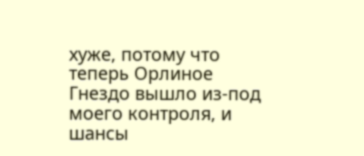хуже, потому что теперь Орлиное Гнездо вышло из-под моего контроля, и шансы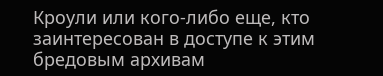Кроули или кого-либо еще, кто заинтересован в доступе к этим бредовым архивам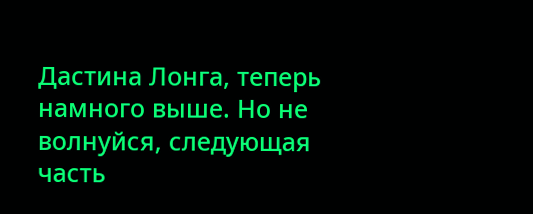Дастина Лонга, теперь намного выше. Но не волнуйся, следующая часть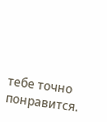тебе точно понравится.